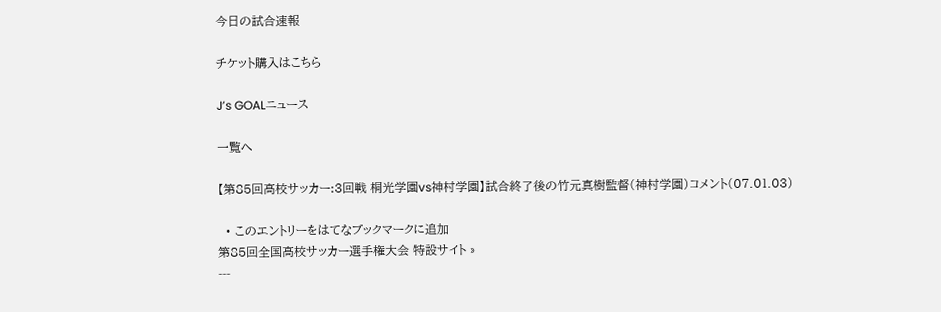今日の試合速報

チケット購入はこちら

J’s GOALニュース

一覧へ

【第85回高校サッカー:3回戦 桐光学園vs神村学園】試合終了後の竹元真樹監督(神村学園)コメント(07.01.03)

  • このエントリーをはてなブックマークに追加
第85回全国高校サッカー選手権大会 特設サイト »
---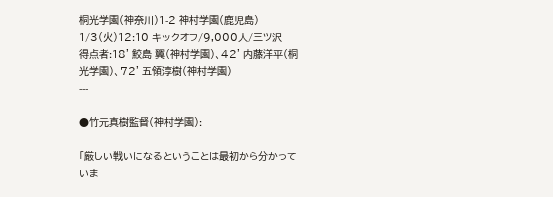桐光学園(神奈川)1-2 神村学園(鹿児島)
1/3(火)12:10 キックオフ/9,000人/三ツ沢
得点者:18' 鮫島 翼(神村学園)、42' 内藤洋平(桐光学園)、72' 五領淳樹(神村学園)
---

●竹元真樹監督(神村学園):

「厳しい戦いになるということは最初から分かっていま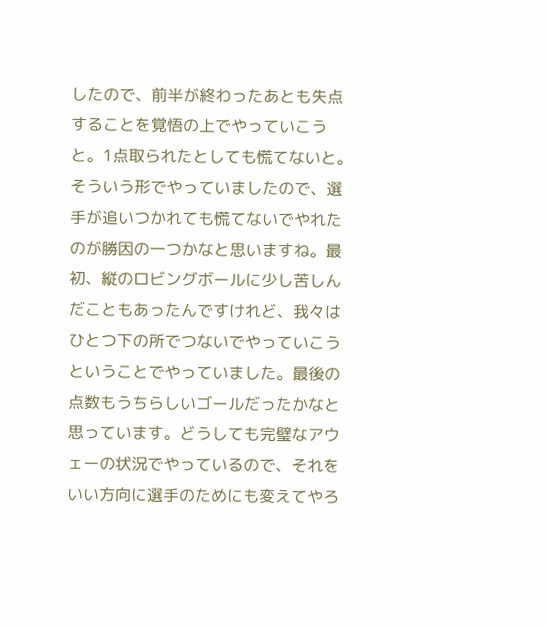したので、前半が終わったあとも失点することを覚悟の上でやっていこうと。1点取られたとしても慌てないと。そういう形でやっていましたので、選手が追いつかれても慌てないでやれたのが勝因の一つかなと思いますね。最初、縦のロビングボールに少し苦しんだこともあったんですけれど、我々はひとつ下の所でつないでやっていこうということでやっていました。最後の点数もうちらしいゴールだったかなと思っています。どうしても完璧なアウェーの状況でやっているので、それをいい方向に選手のためにも変えてやろ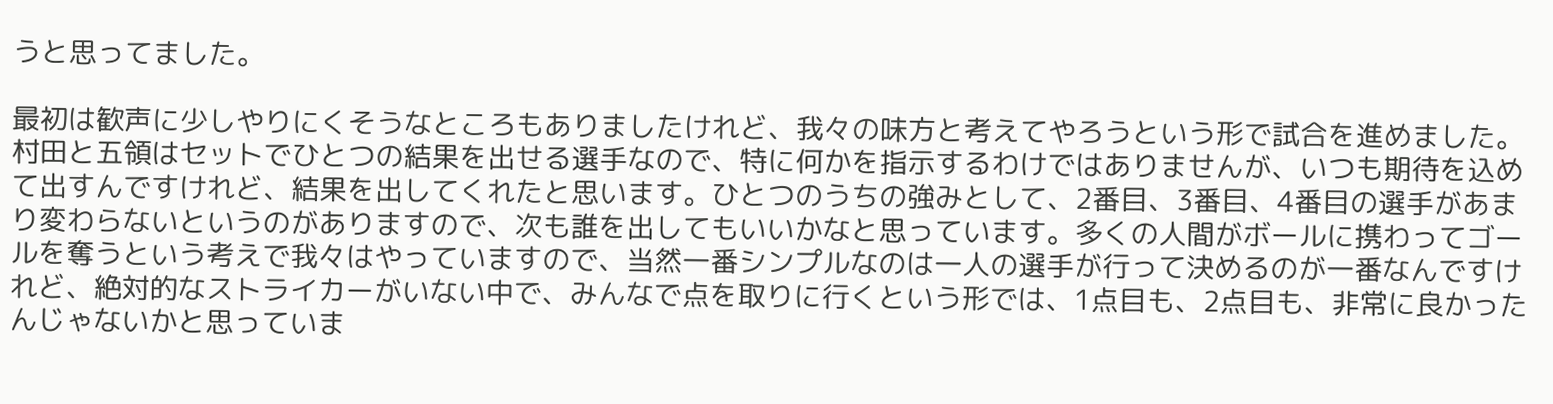うと思ってました。

最初は歓声に少しやりにくそうなところもありましたけれど、我々の味方と考えてやろうという形で試合を進めました。村田と五領はセットでひとつの結果を出せる選手なので、特に何かを指示するわけではありませんが、いつも期待を込めて出すんですけれど、結果を出してくれたと思います。ひとつのうちの強みとして、2番目、3番目、4番目の選手があまり変わらないというのがありますので、次も誰を出してもいいかなと思っています。多くの人間がボールに携わってゴールを奪うという考えで我々はやっていますので、当然一番シンプルなのは一人の選手が行って決めるのが一番なんですけれど、絶対的なストライカーがいない中で、みんなで点を取りに行くという形では、1点目も、2点目も、非常に良かったんじゃないかと思っていま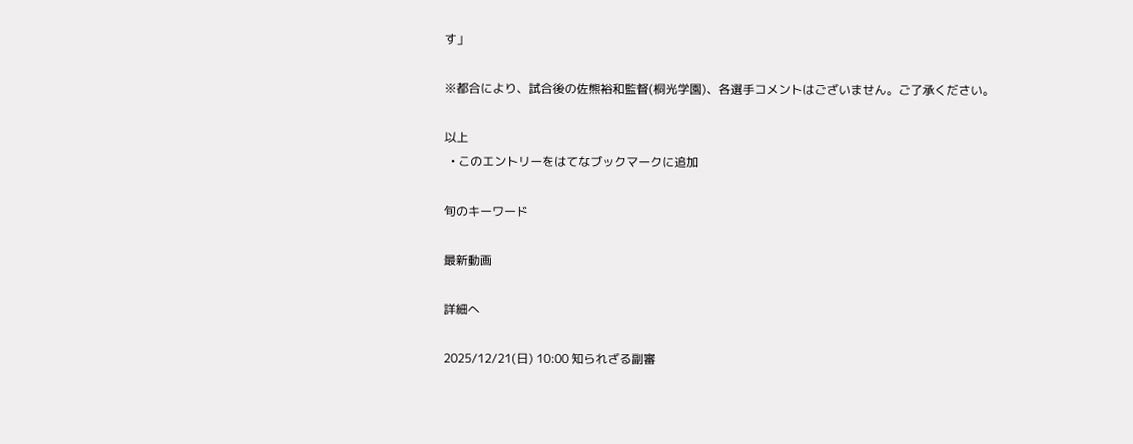す」

※都合により、試合後の佐熊裕和監督(桐光学園)、各選手コメントはございません。ご了承ください。

以上
  • このエントリーをはてなブックマークに追加

旬のキーワード

最新動画

詳細へ

2025/12/21(日) 10:00 知られざる副審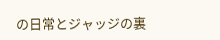の日常とジャッジの裏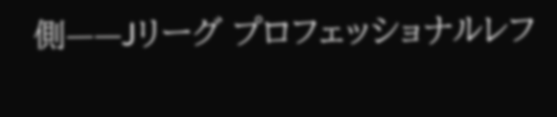側——Jリーグ プロフェッショナルレフ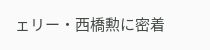ェリー・西橋勲に密着